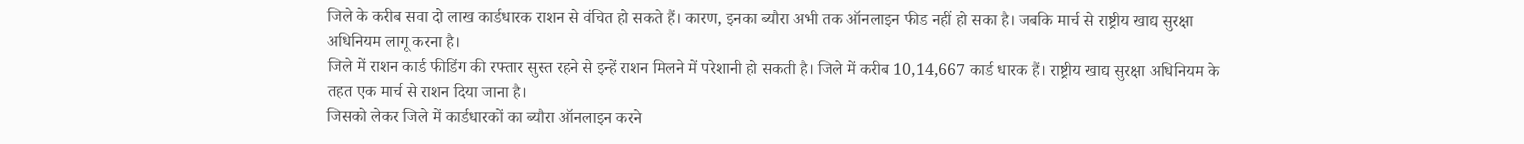जिले के करीब सवा दो लाख कार्डधारक राशन से वंचित हो सकते हैं। कारण, इनका ब्यौरा अभी तक ऑनलाइन फीड नहीं हो सका है। जबकि मार्च से राष्ट्रीय खाद्य सुरक्षा अधिनियम लागू करना है।
जिले में राशन कार्ड फीडिंग की रफ्तार सुस्त रहने से इन्हें राशन मिलने में परेशानी हो सकती है। जिले में करीब 10,14,667 कार्ड धारक हैं। राष्ट्रीय खाद्य सुरक्षा अधिनियम के तहत एक मार्च से राशन दिया जाना है।
जिसको लेकर जिले में कार्डधारकों का ब्यौरा ऑनलाइन करने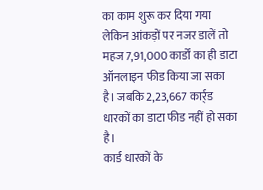का काम शुरू कर दिया गया लेकिन आंकड़ों पर नजर डालें तो महज 7,91,000 कार्डों का ही डाटा ऑनलाइन फीड किया जा सका है। जबकि 2,23,667 कार्र्ड धारकों का डाटा फीड नहीं हो सका है।
कार्ड धारकों के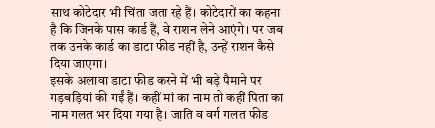साथ कोटेदार भी चिंता जता रहे हैं। कोटेदारों का कहना है कि जिनके पास कार्ड हैं, वे राशन लेने आएंगे। पर जब तक उनके कार्ड का डाटा फीड नहीं है, उन्हें राशन कैसे दिया जाएगा।
इसके अलावा डाटा फीड करने में भी बड़े पैमाने पर गड़बड़ियां की गईं हैं। कहीं मां का नाम तो कहीं पिता का नाम गलत भर दिया गया है। जाति व वर्ग गलत फीड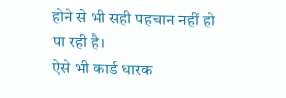होने से भी सही पहचान नहीं हो पा रही है।
ऐसे भी कार्ड धारक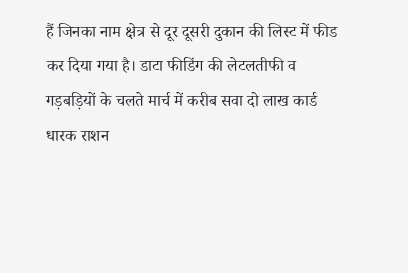हैं जिनका नाम क्षेत्र से दूर दूसरी दुकान की लिस्ट में फीड कर दिया गया है। डाटा फीडिंग की लेटलतीफी व गड़बड़ियों के चलते मार्च में करीब सवा दो लाख कार्ड धारक राशन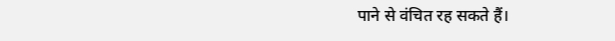पाने से वंचित रह सकते हैं।